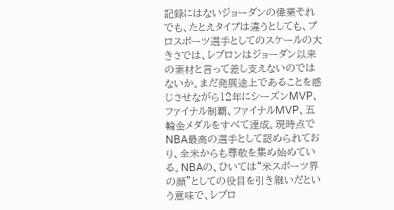記録にはないジョーダンの偉業それでも、たとえタイプは違うとしても、プロスポーツ選手としてのスケールの大きさでは、レブロンはジョーダン以来の素材と言って差し支えないのではないか。まだ発展途上であることを感じさせながら12年にシーズンMVP、ファイナル制覇、ファイナルMVP、五輪金メダルをすべて達成。現時点でNBA最高の選手として認められており、全米からも尊敬を集め始めている。NBAの、ひいては“米スポーツ界の顔”としての役目を引き継いだという意味で、レブロ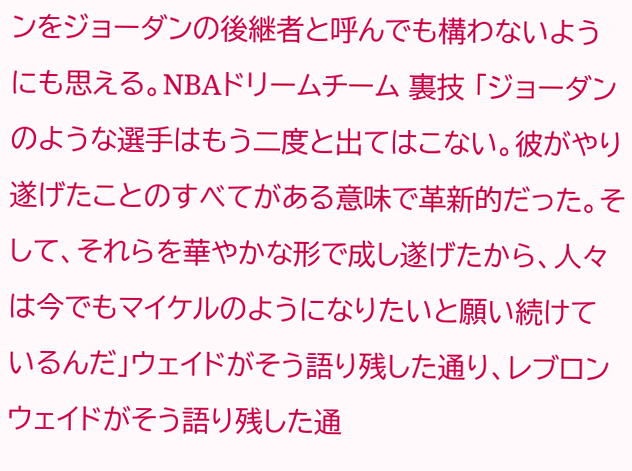ンをジョーダンの後継者と呼んでも構わないようにも思える。NBAドリームチーム 裏技 「ジョーダンのような選手はもう二度と出てはこない。彼がやり遂げたことのすべてがある意味で革新的だった。そして、それらを華やかな形で成し遂げたから、人々は今でもマイケルのようになりたいと願い続けているんだ」ウェイドがそう語り残した通り、レブロンウェイドがそう語り残した通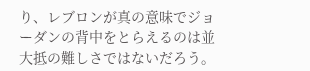り、レブロンが真の意味でジョーダンの背中をとらえるのは並大抵の難しさではないだろう。